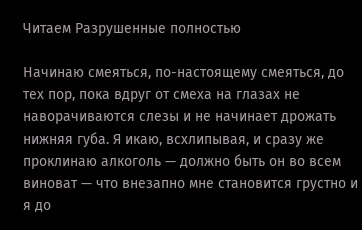Читаем Разрушенные полностью

Начинаю смеяться, по-настоящему смеяться, до тех пор, пока вдруг от смеха на глазах не наворачиваются слезы и не начинает дрожать нижняя губа. Я икаю, всхлипывая, и сразу же проклинаю алкоголь — должно быть он во всем виноват — что внезапно мне становится грустно и я до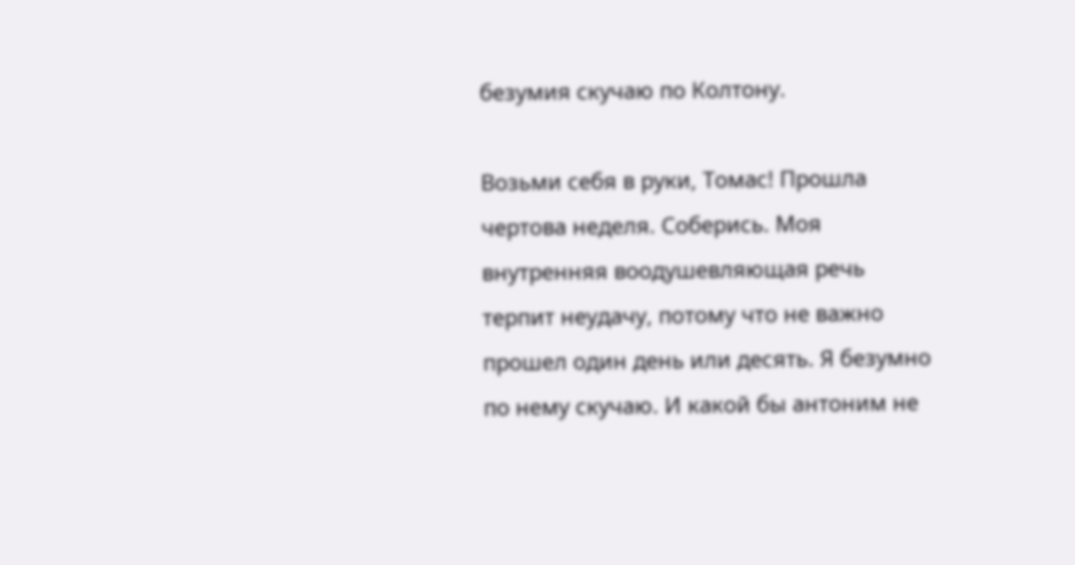безумия скучаю по Колтону.

Возьми себя в руки, Томас! Прошла чертова неделя. Соберись. Моя внутренняя воодушевляющая речь терпит неудачу, потому что не важно прошел один день или десять. Я безумно по нему скучаю. И какой бы антоним не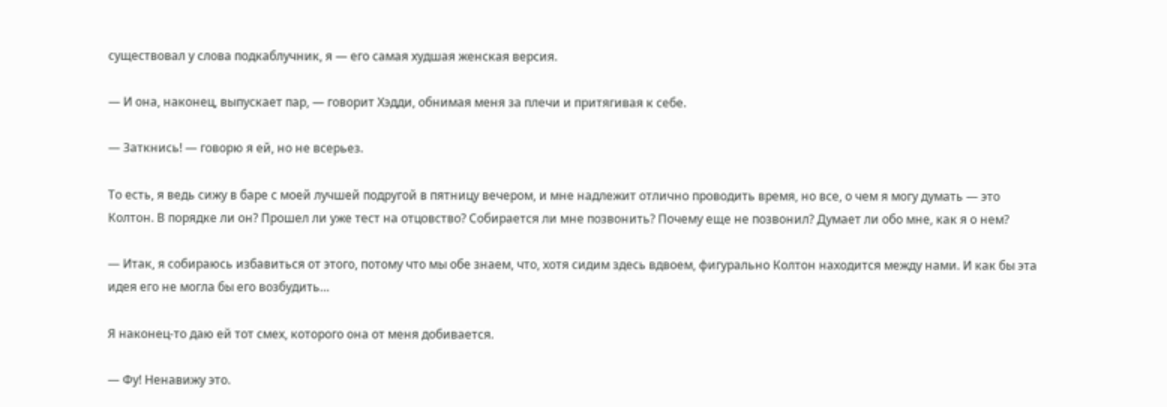существовал у слова подкаблучник, я — его самая худшая женская версия.

— И она, наконец, выпускает пар, — говорит Хэдди, обнимая меня за плечи и притягивая к себе.

— Заткнись! — говорю я ей, но не всерьез.

То есть, я ведь сижу в баре с моей лучшей подругой в пятницу вечером, и мне надлежит отлично проводить время, но все, о чем я могу думать — это Колтон. В порядке ли он? Прошел ли уже тест на отцовство? Собирается ли мне позвонить? Почему еще не позвонил? Думает ли обо мне, как я о нем?

— Итак, я собираюсь избавиться от этого, потому что мы обе знаем, что, хотя сидим здесь вдвоем, фигурально Колтон находится между нами. И как бы эта идея его не могла бы его возбудить…

Я наконец-то даю ей тот смех, которого она от меня добивается.

— Фу! Ненавижу это.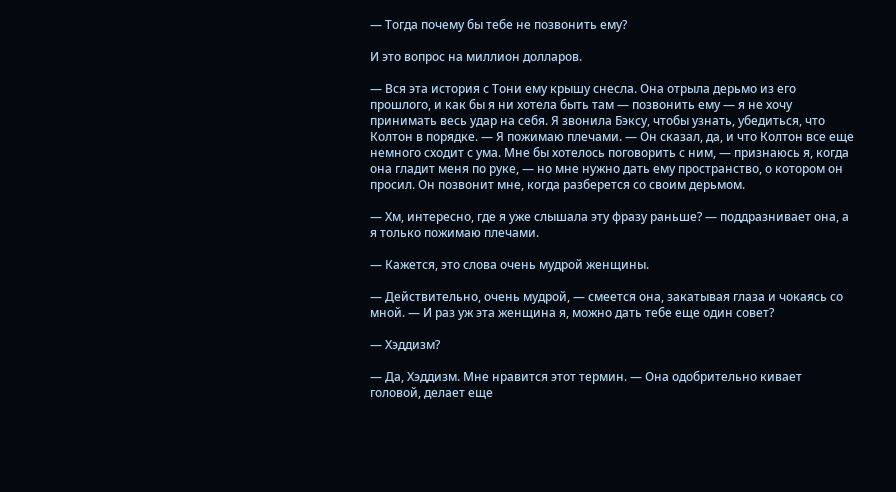— Тогда почему бы тебе не позвонить ему?

И это вопрос на миллион долларов.

— Вся эта история с Тони ему крышу снесла. Она отрыла дерьмо из его прошлого, и как бы я ни хотела быть там — позвонить ему — я не хочу принимать весь удар на себя. Я звонила Бэксу, чтобы узнать, убедиться, что Колтон в порядке. — Я пожимаю плечами. — Он сказал, да, и что Колтон все еще немного сходит с ума. Мне бы хотелось поговорить с ним, — признаюсь я, когда она гладит меня по руке, — но мне нужно дать ему пространство, о котором он просил. Он позвонит мне, когда разберется со своим дерьмом.

— Хм, интересно, где я уже слышала эту фразу раньше? — поддразнивает она, а я только пожимаю плечами.

— Кажется, это слова очень мудрой женщины.

— Действительно, очень мудрой, — смеется она, закатывая глаза и чокаясь со мной. — И раз уж эта женщина я, можно дать тебе еще один совет?

— Хэддизм?

— Да, Хэддизм. Мне нравится этот термин. — Она одобрительно кивает головой, делает еще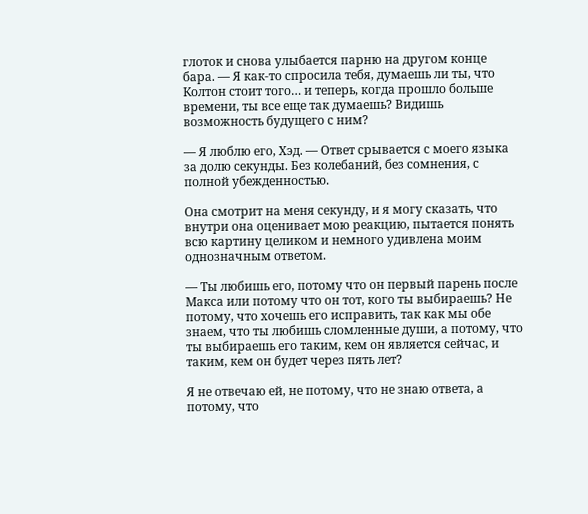глоток и снова улыбается парню на другом конце бара. — Я как-то спросила тебя, думаешь ли ты, что Колтон стоит того… и теперь, когда прошло больше времени, ты все еще так думаешь? Видишь возможность будущего с ним?

— Я люблю его, Хэд. — Ответ срывается с моего языка за долю секунды. Без колебаний, без сомнения, с полной убежденностью.

Она смотрит на меня секунду, и я могу сказать, что внутри она оценивает мою реакцию, пытается понять всю картину целиком и немного удивлена моим однозначным ответом.

— Ты любишь его, потому что он первый парень после Макса или потому что он тот, кого ты выбираешь? Не потому, что хочешь его исправить, так как мы обе знаем, что ты любишь сломленные души, а потому, что ты выбираешь его таким, кем он является сейчас, и таким, кем он будет через пять лет?

Я не отвечаю ей, не потому, что не знаю ответа, а потому, что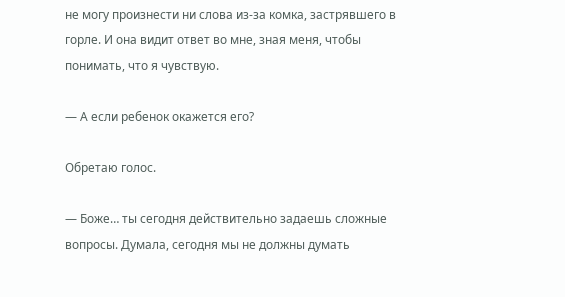не могу произнести ни слова из-за комка, застрявшего в горле. И она видит ответ во мне, зная меня, чтобы понимать, что я чувствую.

— А если ребенок окажется его?

Обретаю голос.

— Боже… ты сегодня действительно задаешь сложные вопросы. Думала, сегодня мы не должны думать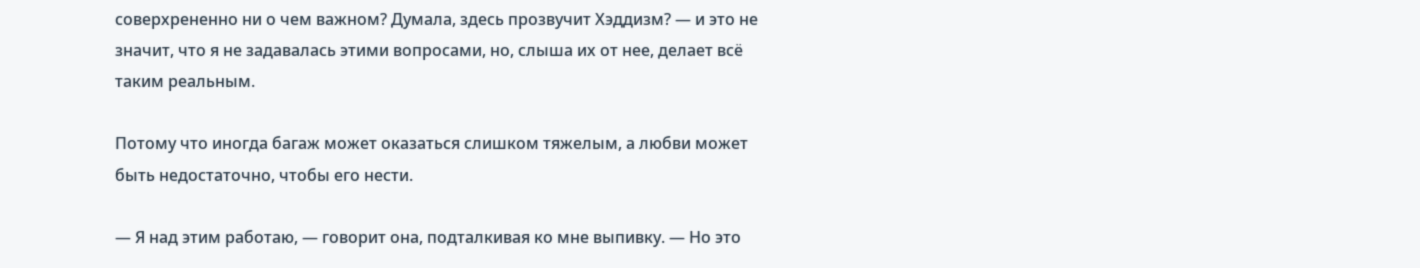соверхрененно ни о чем важном? Думала, здесь прозвучит Хэддизм? — и это не значит, что я не задавалась этими вопросами, но, слыша их от нее, делает всё таким реальным.

Потому что иногда багаж может оказаться слишком тяжелым, а любви может быть недостаточно, чтобы его нести.

— Я над этим работаю, — говорит она, подталкивая ко мне выпивку. — Но это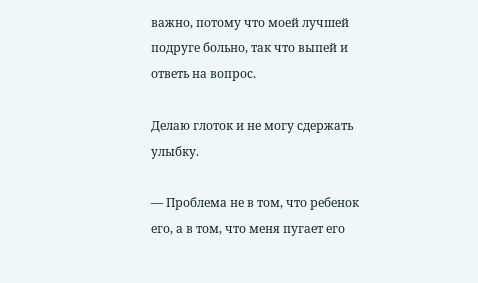важно, потому что моей лучшей подруге больно, так что выпей и ответь на вопрос.

Делаю глоток и не могу сдержать улыбку.

— Проблема не в том, что ребенок его, а в том, что меня пугает его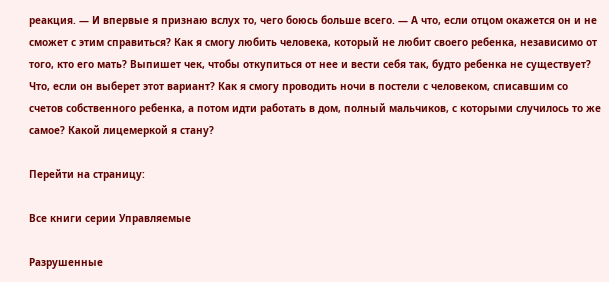реакция. — И впервые я признаю вслух то, чего боюсь больше всего. — А что, если отцом окажется он и не сможет с этим справиться? Как я смогу любить человека, который не любит своего ребенка, независимо от того, кто его мать? Выпишет чек, чтобы откупиться от нее и вести себя так, будто ребенка не существует? Что, если он выберет этот вариант? Как я смогу проводить ночи в постели с человеком, списавшим со счетов собственного ребенка, а потом идти работать в дом, полный мальчиков, с которыми случилось то же самое? Какой лицемеркой я стану?

Перейти на страницу:

Все книги серии Управляемые

Разрушенные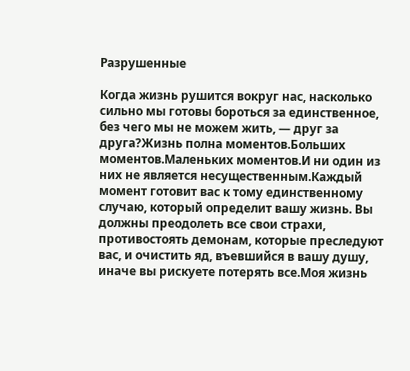Разрушенные

Когда жизнь рушится вокруг нас, насколько сильно мы готовы бороться за единственное, без чего мы не можем жить, — друг за друга?Жизнь полна моментов.Больших моментов.Маленьких моментов.И ни один из них не является несущественным.Каждый момент готовит вас к тому единственному случаю, который определит вашу жизнь. Вы должны преодолеть все свои страхи, противостоять демонам, которые преследуют вас, и очистить яд, въевшийся в вашу душу, иначе вы рискуете потерять все.Моя жизнь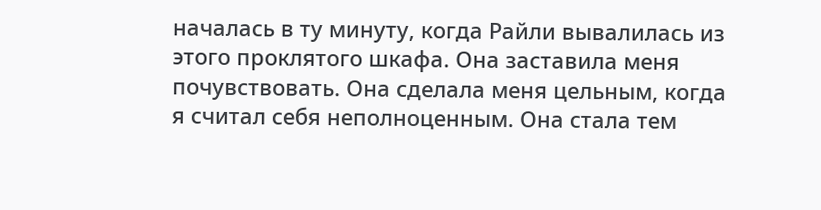началась в ту минуту, когда Райли вывалилась из этого проклятого шкафа. Она заставила меня почувствовать. Она сделала меня цельным, когда я считал себя неполноценным. Она стала тем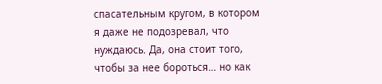спасательным кругом, в котором я даже не подозревал, что нуждаюсь. Да, она стоит того, чтобы за нее бороться… но как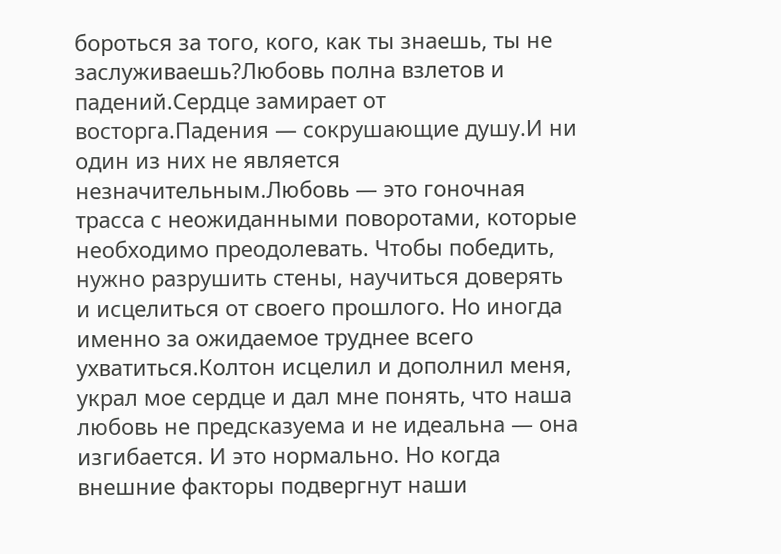бороться за того, кого, как ты знаешь, ты не заслуживаешь?Любовь полна взлетов и падений.Сердце замирает от восторга.Падения — сокрушающие душу.И ни один из них не является незначительным.Любовь — это гоночная трасса с неожиданными поворотами, которые необходимо преодолевать. Чтобы победить, нужно разрушить стены, научиться доверять и исцелиться от своего прошлого. Но иногда именно за ожидаемое труднее всего ухватиться.Колтон исцелил и дополнил меня, украл мое сердце и дал мне понять, что наша любовь не предсказуема и не идеальна — она изгибается. И это нормально. Но когда внешние факторы подвергнут наши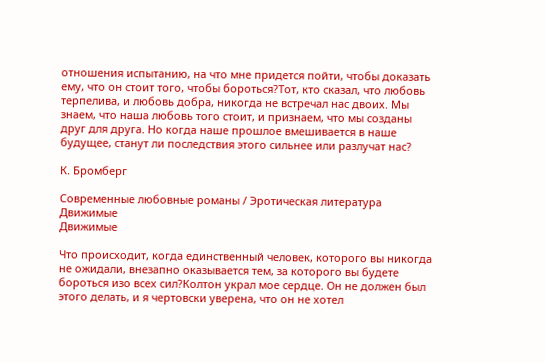отношения испытанию, на что мне придется пойти, чтобы доказать ему, что он стоит того, чтобы бороться?Тот, кто сказал, что любовь терпелива, и любовь добра, никогда не встречал нас двоих. Мы знаем, что наша любовь того стоит, и признаем, что мы созданы друг для друга. Но когда наше прошлое вмешивается в наше будущее, станут ли последствия этого сильнее или разлучат нас?

К. Бромберг

Современные любовные романы / Эротическая литература
Движимые
Движимые

Что происходит, когда единственный человек, которого вы никогда не ожидали, внезапно оказывается тем, за которого вы будете бороться изо всех сил?Колтон украл мое сердце. Он не должен был этого делать, и я чертовски уверена, что он не хотел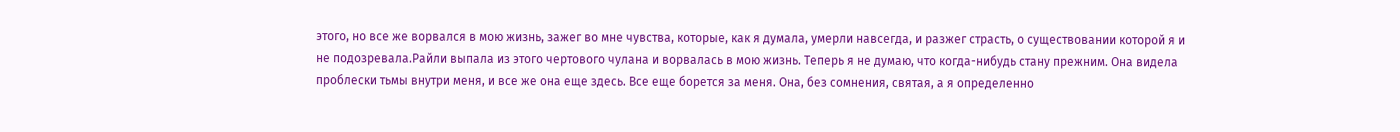этого, но все же ворвался в мою жизнь, зажег во мне чувства, которые, как я думала, умерли навсегда, и разжег страсть, о существовании которой я и не подозревала.Райли выпала из этого чертового чулана и ворвалась в мою жизнь. Теперь я не думаю, что когда-нибудь стану прежним. Она видела проблески тьмы внутри меня, и все же она еще здесь. Все еще борется за меня. Она, без сомнения, святая, а я определенно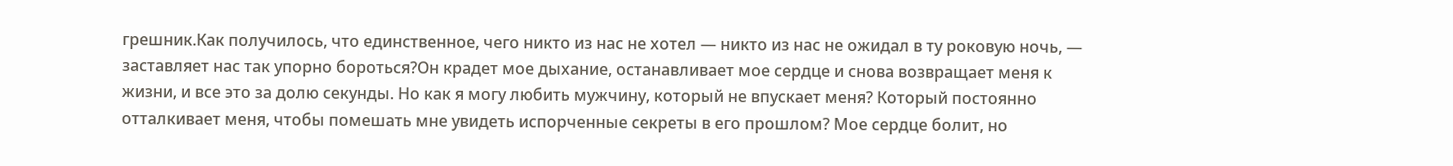грешник.Как получилось, что единственное, чего никто из нас не хотел — никто из нас не ожидал в ту роковую ночь, — заставляет нас так упорно бороться?Он крадет мое дыхание, останавливает мое сердце и снова возвращает меня к жизни, и все это за долю секунды. Но как я могу любить мужчину, который не впускает меня? Который постоянно отталкивает меня, чтобы помешать мне увидеть испорченные секреты в его прошлом? Мое сердце болит, но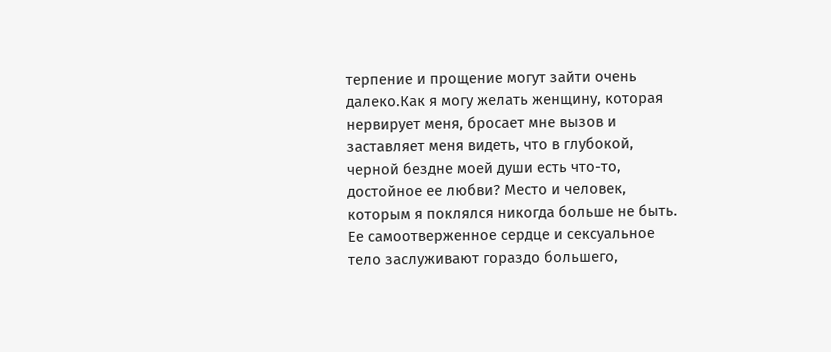терпение и прощение могут зайти очень далеко.Как я могу желать женщину, которая нервирует меня, бросает мне вызов и заставляет меня видеть, что в глубокой, черной бездне моей души есть что-то, достойное ее любви? Место и человек, которым я поклялся никогда больше не быть. Ее самоотверженное сердце и сексуальное тело заслуживают гораздо большего,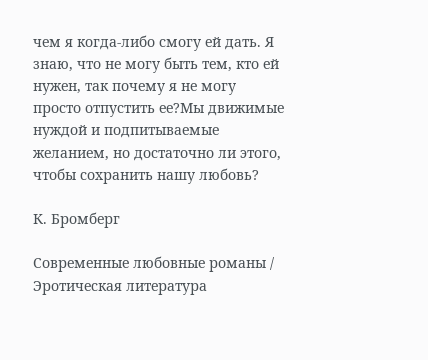чем я когда-либо смогу ей дать. Я знаю, что не могу быть тем, кто ей нужен, так почему я не могу просто отпустить ее?Мы движимые нуждой и подпитываемые желанием, но достаточно ли этого, чтобы сохранить нашу любовь?

К. Бромберг

Современные любовные романы / Эротическая литература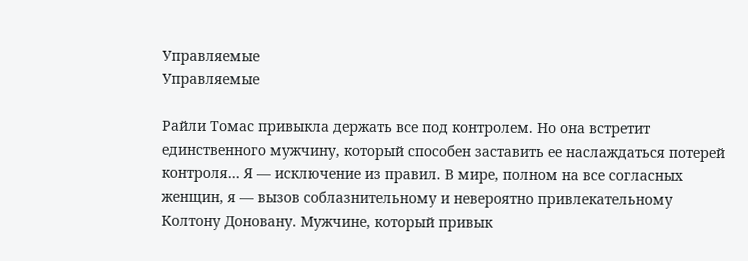Управляемые
Управляемые

Райли Томас привыкла держать все под контролем. Но она встретит единственного мужчину, который способен заставить ее наслаждаться потерей контроля… Я — исключение из правил. В мире, полном на все согласных женщин, я — вызов соблазнительному и невероятно привлекательному Колтону Доновану. Мужчине, который привык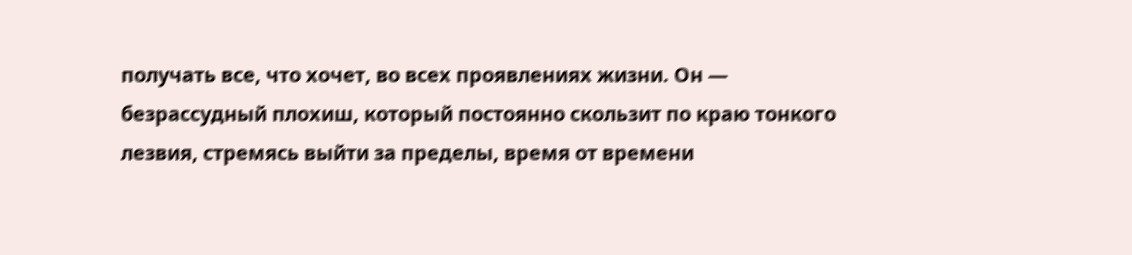получать все, что хочет, во всех проявлениях жизни. Он — безрассудный плохиш, который постоянно скользит по краю тонкого лезвия, стремясь выйти за пределы, время от времени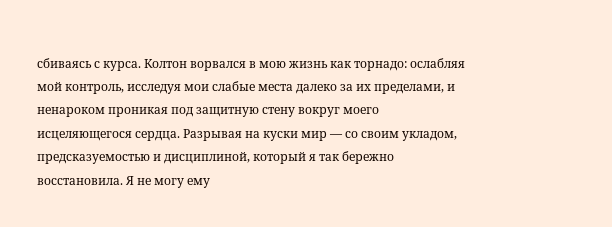сбиваясь с курса. Колтон ворвался в мою жизнь как торнадо: ослабляя мой контроль, исследуя мои слабые места далеко за их пределами, и ненароком проникая под защитную стену вокруг моего исцеляющегося сердца. Разрывая на куски мир — со своим укладом, предсказуемостью и дисциплиной, который я так бережно восстановила. Я не могу ему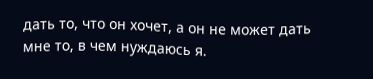дать то, что он хочет, а он не может дать мне то, в чем нуждаюсь я.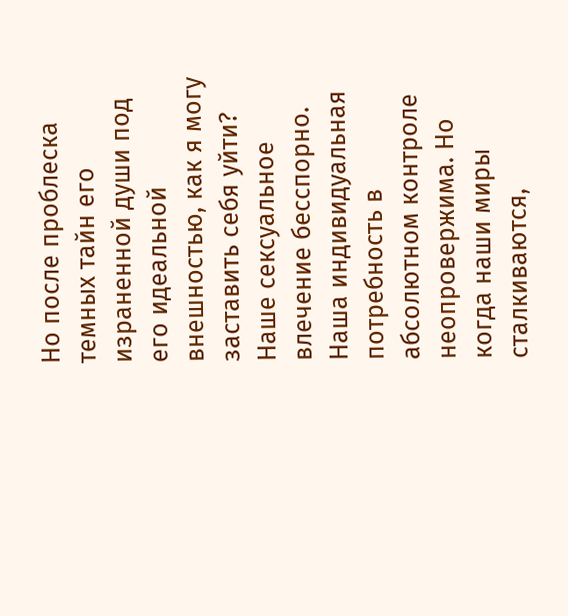Но после проблеска темных тайн его израненной души под его идеальной внешностью, как я могу заставить себя уйти? Наше сексуальное влечение бесспорно. Наша индивидуальная потребность в абсолютном контроле неопровержима. Но когда наши миры сталкиваются,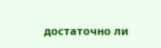достаточно ли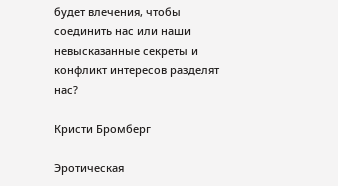будет влечения, чтобы соединить нас или наши невысказанные секреты и конфликт интересов разделят нас?

Кристи Бромберг

Эротическая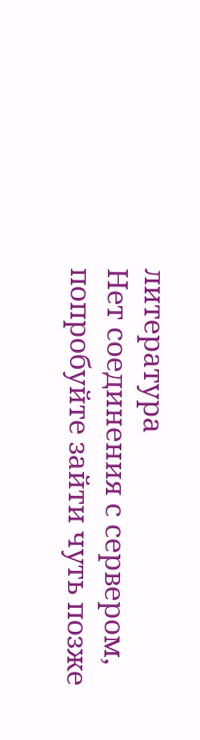литература
Нет соединения с сервером, попробуйте зайти чуть позже